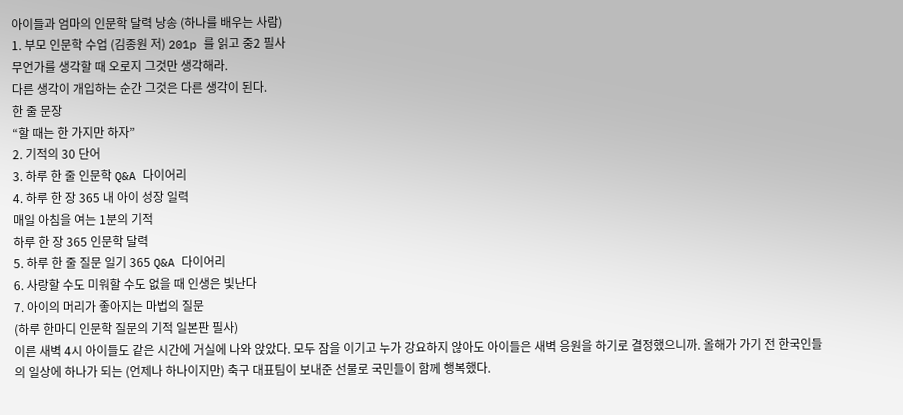아이들과 엄마의 인문학 달력 낭송 (하나를 배우는 사람)
1. 부모 인문학 수업 (김종원 저) 201p 를 읽고 중2 필사
무언가를 생각할 때 오로지 그것만 생각해라.
다른 생각이 개입하는 순간 그것은 다른 생각이 된다.
한 줄 문장
“할 때는 한 가지만 하자”
2. 기적의 30 단어
3. 하루 한 줄 인문학 Q&A 다이어리
4. 하루 한 장 365 내 아이 성장 일력
매일 아침을 여는 1분의 기적
하루 한 장 365 인문학 달력
5. 하루 한 줄 질문 일기 365 Q&A 다이어리
6. 사랑할 수도 미워할 수도 없을 때 인생은 빛난다
7. 아이의 머리가 좋아지는 마법의 질문
(하루 한마디 인문학 질문의 기적 일본판 필사)
이른 새벽 4시 아이들도 같은 시간에 거실에 나와 앉았다. 모두 잠을 이기고 누가 강요하지 않아도 아이들은 새벽 응원을 하기로 결정했으니까. 올해가 가기 전 한국인들의 일상에 하나가 되는 (언제나 하나이지만) 축구 대표팀이 보내준 선물로 국민들이 함께 행복했다.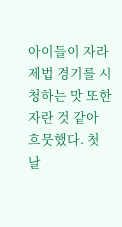아이들이 자라 제법 경기를 시청하는 맛 또한 자란 것 같아 흐뭇했다. 첫날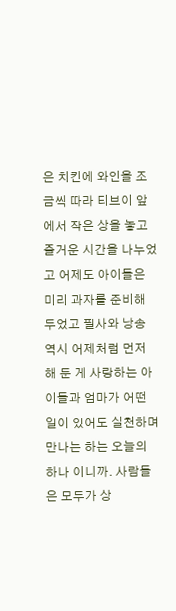은 치킨에 와인을 조금씩 따라 티브이 앞에서 작은 상을 놓고 즐거운 시간을 나누었고 어제도 아이들은 미리 과자를 준비해 두었고 필사와 낭송 역시 어제처럼 먼저 해 둔 게 사랑하는 아이들과 엄마가 어떤 일이 있어도 실천하며 만나는 하는 오늘의 하나 이니까. 사람들은 모두가 상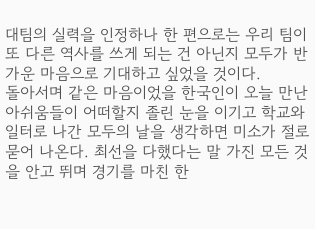대팀의 실력을 인정하나 한 편으로는 우리 팀이 또 다른 역사를 쓰게 되는 건 아닌지 모두가 반가운 마음으로 기대하고 싶었을 것이다.
돌아서며 같은 마음이었을 한국인이 오늘 만난 아쉬움들이 어떠할지 졸린 눈을 이기고 학교와 일터로 나간 모두의 날을 생각하면 미소가 절로 묻어 나온다. 최선을 다했다는 말 가진 모든 것을 안고 뛰며 경기를 마친 한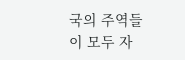국의 주역들이 모두 자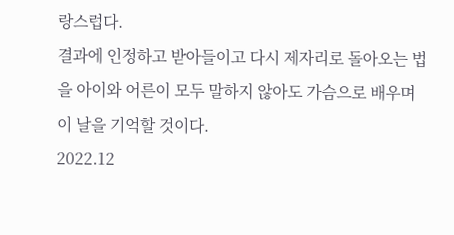랑스럽다.
결과에 인정하고 받아들이고 다시 제자리로 돌아오는 법을 아이와 어른이 모두 말하지 않아도 가슴으로 배우며 이 날을 기억할 것이다.
2022.12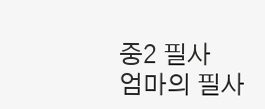중2 필사
엄마의 필사